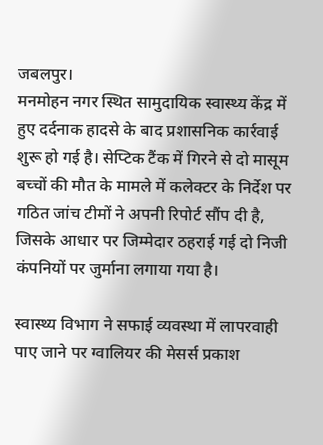जबलपुर।
मनमोहन नगर स्थित सामुदायिक स्वास्थ्य केंद्र में हुए दर्दनाक हादसे के बाद प्रशासनिक कार्रवाई शुरू हो गई है। सेप्टिक टैंक में गिरने से दो मासूम बच्चों की मौत के मामले में कलेक्टर के निर्देश पर गठित जांच टीमों ने अपनी रिपोर्ट सौंप दी है, जिसके आधार पर जिम्मेदार ठहराई गई दो निजी कंपनियों पर जुर्माना लगाया गया है।

स्वास्थ्य विभाग ने सफाई व्यवस्था में लापरवाही पाए जाने पर ग्वालियर की मेसर्स प्रकाश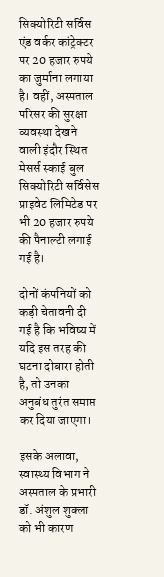सिक्योरिटी सर्विस एंड वर्कर कांट्रेक्टर पर 20 हजार रुपये का जुर्माना लगाया है। वहीं, अस्पताल परिसर की सुरक्षा व्यवस्था देखने वाली इंदौर स्थित मेसर्स स्काई बुल सिक्योरिटी सर्विसेस प्राइवेट लिमिटेड पर भी 20 हजार रुपये की पैनाल्टी लगाई गई है।

दोनों कंपनियों को कड़ी चेतावनी दी गई है कि भविष्य में यदि इस तरह की घटना दोबारा होती है, तो उनका अनुबंध तुरंत समाप्त कर दिया जाएगा।

इसके अलावा, स्वास्थ्य विभाग ने अस्पताल के प्रभारी डॉ. अंशुल शुक्ला को भी कारण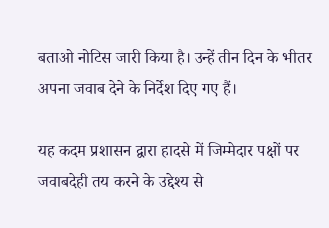बताओ नोटिस जारी किया है। उन्हें तीन दिन के भीतर अपना जवाब देने के निर्देश दिए गए हैं।

यह कदम प्रशासन द्वारा हादसे में जिम्मेदार पक्षों पर जवाबदेही तय करने के उद्देश्य से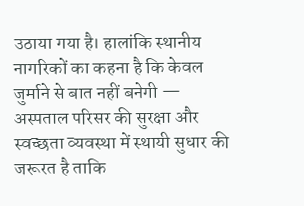उठाया गया है। हालांकि स्थानीय नागरिकों का कहना है कि केवल जुर्माने से बात नहीं बनेगी — अस्पताल परिसर की सुरक्षा और स्वच्छता व्यवस्था में स्थायी सुधार की जरूरत है ताकि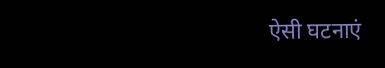ऐसी घटनाएं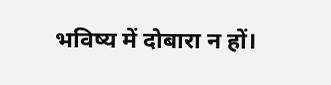भविष्य में दोबारा न हों।